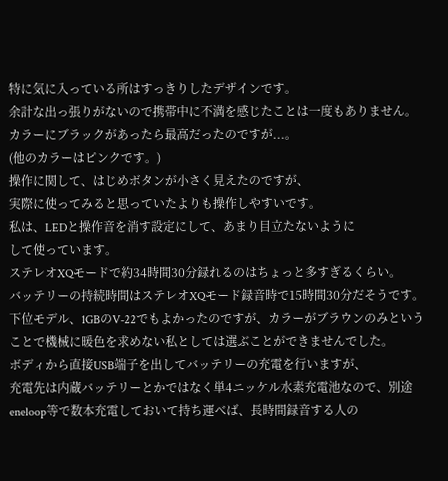特に気に入っている所はすっきりしたデザインです。
余計な出っ張りがないので携帯中に不満を感じたことは一度もありません。
カラーにブラックがあったら最高だったのですが...。
(他のカラーはピンクです。)
操作に関して、はじめボタンが小さく見えたのですが、
実際に使ってみると思っていたよりも操作しやすいです。
私は、LEDと操作音を消す設定にして、あまり目立たないように
して使っています。
ステレオXQモードで約34時間30分録れるのはちょっと多すぎるくらい。
バッテリーの持続時間はステレオXQモード録音時で15時間30分だそうです。
下位モデル、1GBのV-22でもよかったのですが、カラーがブラウンのみという
ことで機械に暖色を求めない私としては選ぶことができませんでした。
ボディから直接USB端子を出してバッテリーの充電を行いますが、
充電先は内蔵バッテリーとかではなく単4ニッケル水素充電池なので、別途
eneloop等で数本充電しておいて持ち運べば、長時間録音する人の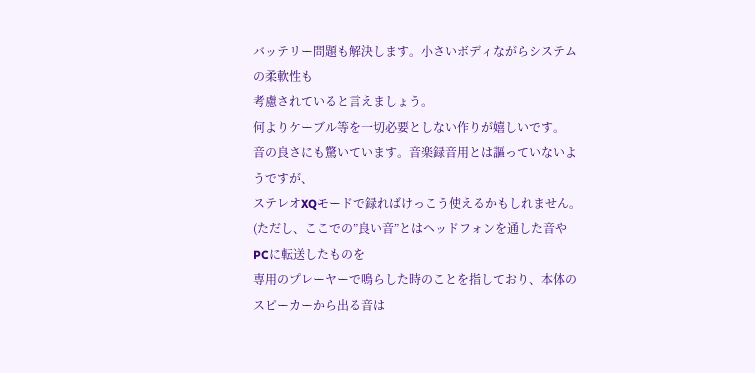バッテリー問題も解決します。小さいボディながらシステムの柔軟性も
考慮されていると言えましょう。
何よりケーブル等を一切必要としない作りが嬉しいです。
音の良さにも驚いています。音楽録音用とは謳っていないようですが、
ステレオXQモードで録ればけっこう使えるかもしれません。
(ただし、ここでの”良い音”とはヘッドフォンを通した音やPCに転送したものを
専用のプレーヤーで鳴らした時のことを指しており、本体のスピーカーから出る音は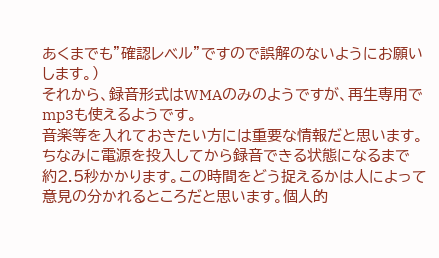あくまでも”確認レベル”ですので誤解のないようにお願いします。)
それから、録音形式はWMAのみのようですが、再生専用でmp3も使えるようです。
音楽等を入れておきたい方には重要な情報だと思います。
ちなみに電源を投入してから録音できる状態になるまで
約2.5秒かかります。この時間をどう捉えるかは人によって
意見の分かれるところだと思います。個人的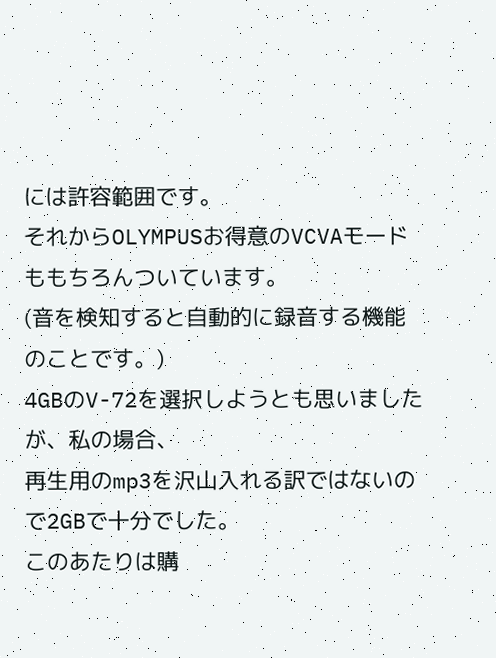には許容範囲です。
それからOLYMPUSお得意のVCVAモードももちろんついています。
(音を検知すると自動的に録音する機能のことです。)
4GBのV-72を選択しようとも思いましたが、私の場合、
再生用のmp3を沢山入れる訳ではないので2GBで十分でした。
このあたりは購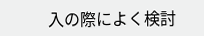入の際によく検討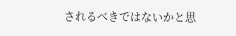されるべきではないかと思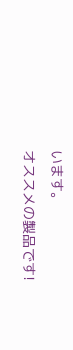います。
オススメの製品です!